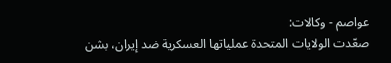عواصم - وكالات:
صعّدت الولايات المتحدة عملياتها العسكرية ضد إيران، بشن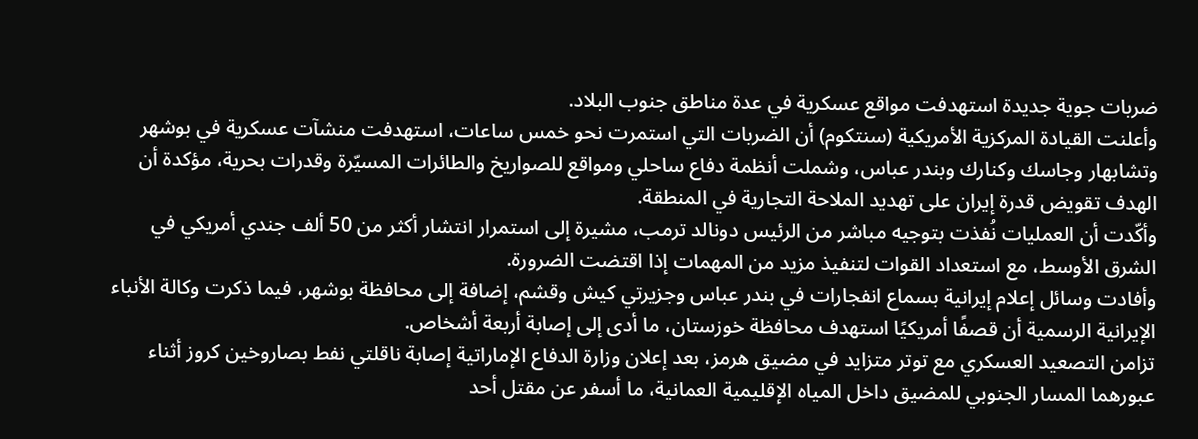ضربات جوية جديدة استهدفت مواقع عسكرية في عدة مناطق جنوب البلاد.
وأعلنت القيادة المركزية الأمريكية (سنتكوم) أن الضربات التي استمرت نحو خمس ساعات، استهدفت منشآت عسكرية في بوشهر وتشابهار وجاسك وكنارك وبندر عباس، وشملت أنظمة دفاع ساحلي ومواقع للصواريخ والطائرات المسيّرة وقدرات بحرية، مؤكدة أن الهدف تقويض قدرة إيران على تهديد الملاحة التجارية في المنطقة.
وأكّدت أن العمليات نُفذت بتوجيه مباشر من الرئيس دونالد ترمب، مشيرة إلى استمرار انتشار أكثر من 50 ألف جندي أمريكي في الشرق الأوسط، مع استعداد القوات لتنفيذ مزيد من المهمات إذا اقتضت الضرورة.
وأفادت وسائل إعلام إيرانية بسماع انفجارات في بندر عباس وجزيرتي كيش وقشم، إضافة إلى محافظة بوشهر، فيما ذكرت وكالة الأنباء الإيرانية الرسمية أن قصفًا أمريكيًا استهدف محافظة خوزستان، ما أدى إلى إصابة أربعة أشخاص.
تزامن التصعيد العسكري مع توتر متزايد في مضيق هرمز، بعد إعلان وزارة الدفاع الإماراتية إصابة ناقلتي نفط بصاروخين كروز أثناء عبورهما المسار الجنوبي للمضيق داخل المياه الإقليمية العمانية، ما أسفر عن مقتل أحد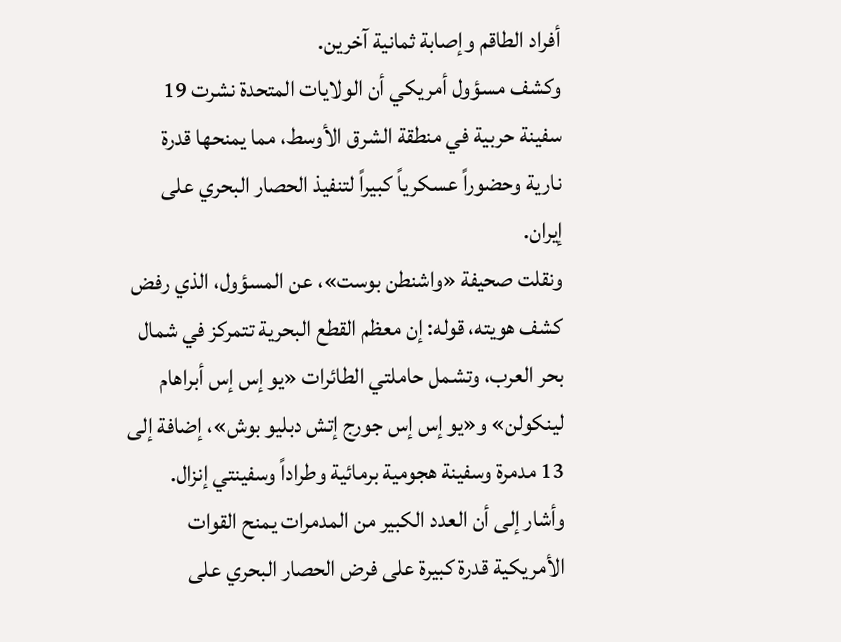أفراد الطاقم وإصابة ثمانية آخرين.
وكشف مسؤول أمريكي أن الولايات المتحدة نشرت 19 سفينة حربية في منطقة الشرق الأوسط، مما يمنحها قدرة نارية وحضوراً عسكرياً كبيراً لتنفيذ الحصار البحري على إيران.
ونقلت صحيفة «واشنطن بوست»، عن المسؤول، الذي رفض كشف هويته، قوله: إن معظم القطع البحرية تتمركز في شمال بحر العرب، وتشمل حاملتي الطائرات «يو إس إس أبراهام لينكولن» و«يو إس إس جورج إتش دبليو بوش»، إضافة إلى 13 مدمرة وسفينة هجومية برمائية وطراداً وسفينتي إنزال.
وأشار إلى أن العدد الكبير من المدمرات يمنح القوات الأمريكية قدرة كبيرة على فرض الحصار البحري على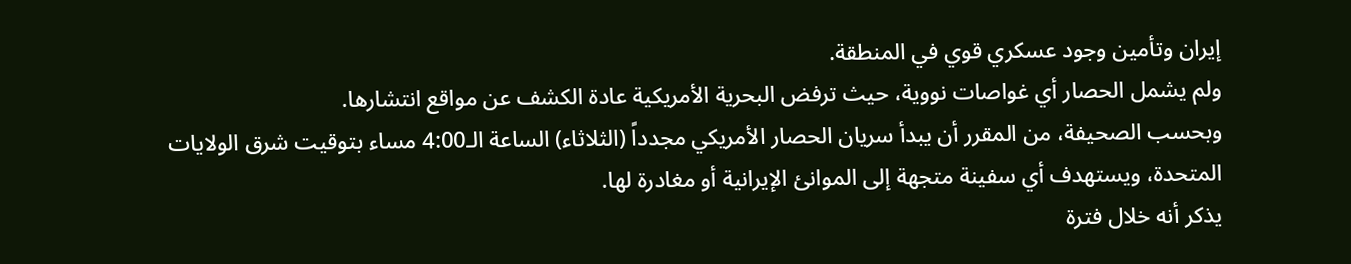إيران وتأمين وجود عسكري قوي في المنطقة.
ولم يشمل الحصار أي غواصات نووية، حيث ترفض البحرية الأمريكية عادة الكشف عن مواقع انتشارها.
وبحسب الصحيفة، من المقرر أن يبدأ سريان الحصار الأمريكي مجدداً (الثلاثاء) الساعة الـ4:00 مساء بتوقيت شرق الولايات المتحدة، ويستهدف أي سفينة متجهة إلى الموانئ الإيرانية أو مغادرة لها.
يذكر أنه خلال فترة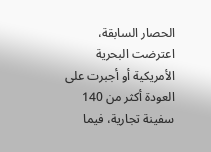الحصار السابقة، اعترضت البحرية الأمريكية أو أجبرت على العودة أكثر من 140 سفينة تجارية، فيما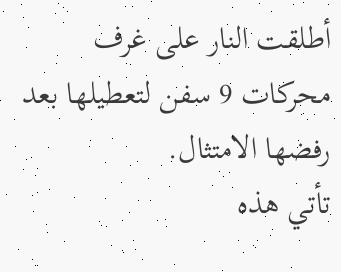أطلقت النار على غرف محركات 9 سفن لتعطيلها بعد رفضها الامتثال.
تأتي هذه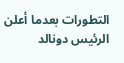التطورات بعدما أعلن الرئيس دونالد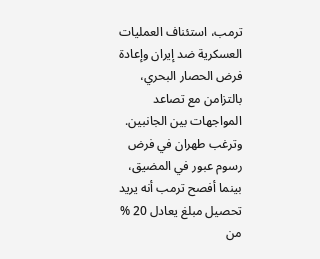ترمب، استئناف العمليات العسكرية ضد إيران وإعادة فرض الحصار البحري، بالتزامن مع تصاعد المواجهات بين الجانبين.
وترغب طهران في فرض رسوم عبور في المضيق، بينما أفصح ترمب أنه يريد تحصيل مبلغ يعادل 20 % من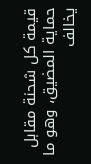قيمة كل شحنة مقابل حماية المضيق، وهو ما يخالف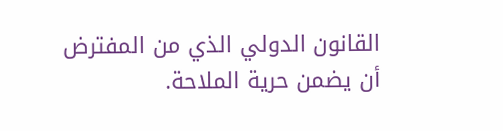القانون الدولي الذي من المفترض أن يضمن حرية الملاحة.